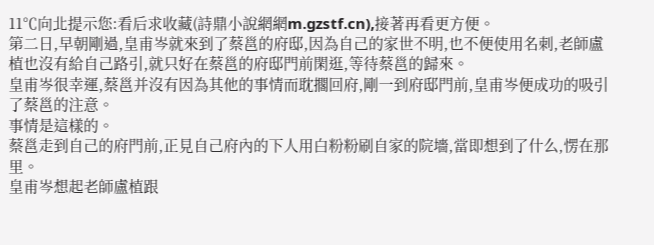11℃向北提示您:看后求收藏(詩鼎小說網網m.gzstf.cn),接著再看更方便。
第二日,早朝剛過,皇甫岑就來到了蔡邕的府邸,因為自己的家世不明,也不便使用名刺,老師盧植也沒有給自己路引,就只好在蔡邕的府邸門前閑逛,等待蔡邕的歸來。
皇甫岑很幸運,蔡邕并沒有因為其他的事情而耽擱回府,剛一到府邸門前,皇甫岑便成功的吸引了蔡邕的注意。
事情是這樣的。
蔡邕走到自己的府門前,正見自己府內的下人用白粉粉刷自家的院墻,當即想到了什么,愣在那里。
皇甫岑想起老師盧植跟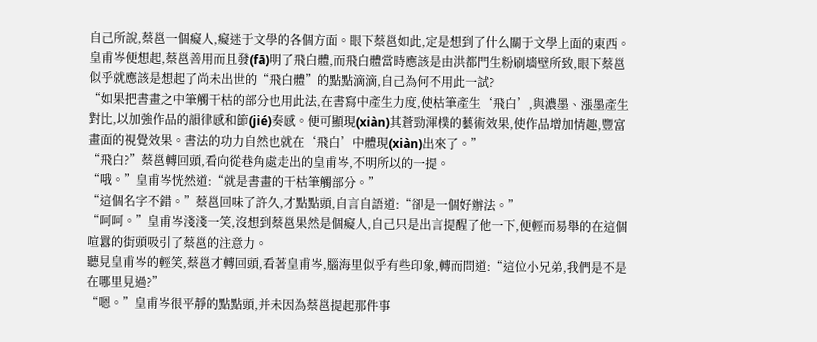自己所說,蔡邕一個癡人,癡迷于文學的各個方面。眼下蔡邕如此,定是想到了什么關于文學上面的東西。皇甫岑便想起,蔡邕善用而且發(fā)明了飛白體,而飛白體當時應該是由洪都門生粉刷墻壁所致,眼下蔡邕似乎就應該是想起了尚未出世的“飛白體”的點點滴滴,自己為何不用此一試?
“如果把書畫之中筆觸干枯的部分也用此法,在書寫中產生力度,使枯筆產生‘飛白’,與濃墨、漲墨產生對比,以加強作品的韻律感和節(jié)奏感。便可顯現(xiàn)其蒼勁渾樸的藝術效果,使作品增加情趣,豐富畫面的視覺效果。書法的功力自然也就在‘飛白’中體現(xiàn)出來了。”
“飛白?”蔡邕轉回頭,看向從巷角處走出的皇甫岑,不明所以的一提。
“哦。”皇甫岑恍然道:“就是書畫的干枯筆觸部分。”
“這個名字不錯。”蔡邕回味了許久,才點點頭,自言自語道:“卻是一個好辦法。”
“呵呵。”皇甫岑淺淺一笑,沒想到蔡邕果然是個癡人,自己只是出言提醒了他一下,便輕而易舉的在這個喧囂的街頭吸引了蔡邕的注意力。
聽見皇甫岑的輕笑,蔡邕才轉回頭,看著皇甫岑,腦海里似乎有些印象,轉而問道:“這位小兄弟,我們是不是在哪里見過?”
“嗯。”皇甫岑很平靜的點點頭,并未因為蔡邕提起那件事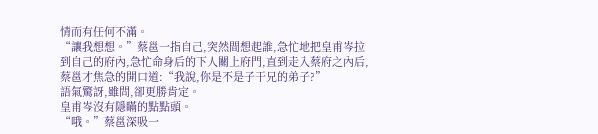情而有任何不滿。
“讓我想想。”蔡邕一指自己,突然間想起誰,急忙地把皇甫岑拉到自己的府內,急忙命身后的下人關上府門,直到走入蔡府之內后,蔡邕才焦急的開口道:“我說,你是不是子干兄的弟子?”
語氣驚訝,雖問,卻更勝肯定。
皇甫岑沒有隱瞞的點點頭。
“哦。”蔡邕深吸一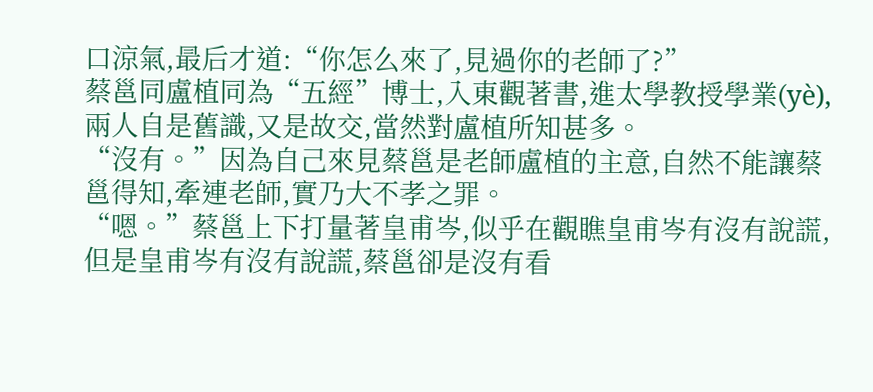口涼氣,最后才道:“你怎么來了,見過你的老師了?”
蔡邕同盧植同為“五經”博士,入東觀著書,進太學教授學業(yè),兩人自是舊識,又是故交,當然對盧植所知甚多。
“沒有。”因為自己來見蔡邕是老師盧植的主意,自然不能讓蔡邕得知,牽連老師,實乃大不孝之罪。
“嗯。”蔡邕上下打量著皇甫岑,似乎在觀瞧皇甫岑有沒有說謊,但是皇甫岑有沒有說謊,蔡邕卻是沒有看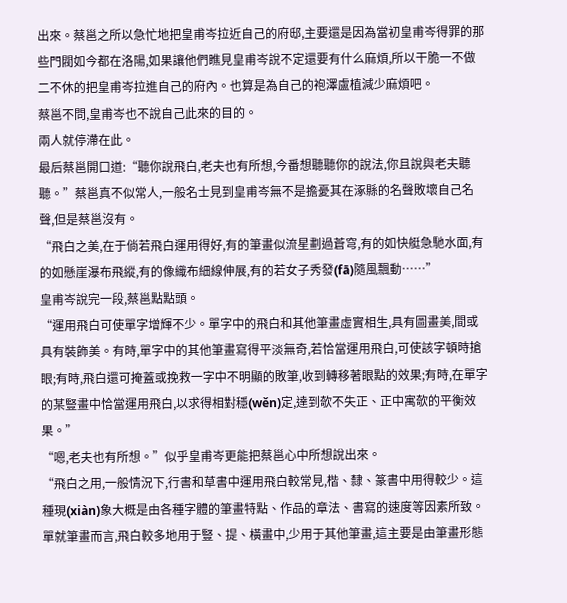出來。蔡邕之所以急忙地把皇甫岑拉近自己的府邸,主要還是因為當初皇甫岑得罪的那些門閥如今都在洛陽,如果讓他們瞧見皇甫岑說不定還要有什么麻煩,所以干脆一不做二不休的把皇甫岑拉進自己的府內。也算是為自己的袍澤盧植減少麻煩吧。
蔡邕不問,皇甫岑也不說自己此來的目的。
兩人就停滯在此。
最后蔡邕開口道:“聽你說飛白,老夫也有所想,今番想聽聽你的說法,你且說與老夫聽聽。”蔡邕真不似常人,一般名士見到皇甫岑無不是擔憂其在涿縣的名聲敗壞自己名聲,但是蔡邕沒有。
“飛白之美,在于倘若飛白運用得好,有的筆畫似流星劃過蒼穹,有的如快艇急馳水面,有的如懸崖瀑布飛縱,有的像織布細線伸展,有的若女子秀發(fā)隨風飄動……”
皇甫岑說完一段,蔡邕點點頭。
“運用飛白可使單字增輝不少。單字中的飛白和其他筆畫虛實相生,具有圖畫美,間或具有裝飾美。有時,單字中的其他筆畫寫得平淡無奇,若恰當運用飛白,可使該字頓時搶眼;有時,飛白還可掩蓋或挽救一字中不明顯的敗筆,收到轉移著眼點的效果;有時,在單字的某豎畫中恰當運用飛白,以求得相對穩(wěn)定,達到欹不失正、正中寓欹的平衡效果。”
“嗯,老夫也有所想。”似乎皇甫岑更能把蔡邕心中所想說出來。
“飛白之用,一般情況下,行書和草書中運用飛白較常見,楷、隸、篆書中用得較少。這種現(xiàn)象大概是由各種字體的筆畫特點、作品的章法、書寫的速度等因素所致。單就筆畫而言,飛白較多地用于豎、提、橫畫中,少用于其他筆畫,這主要是由筆畫形態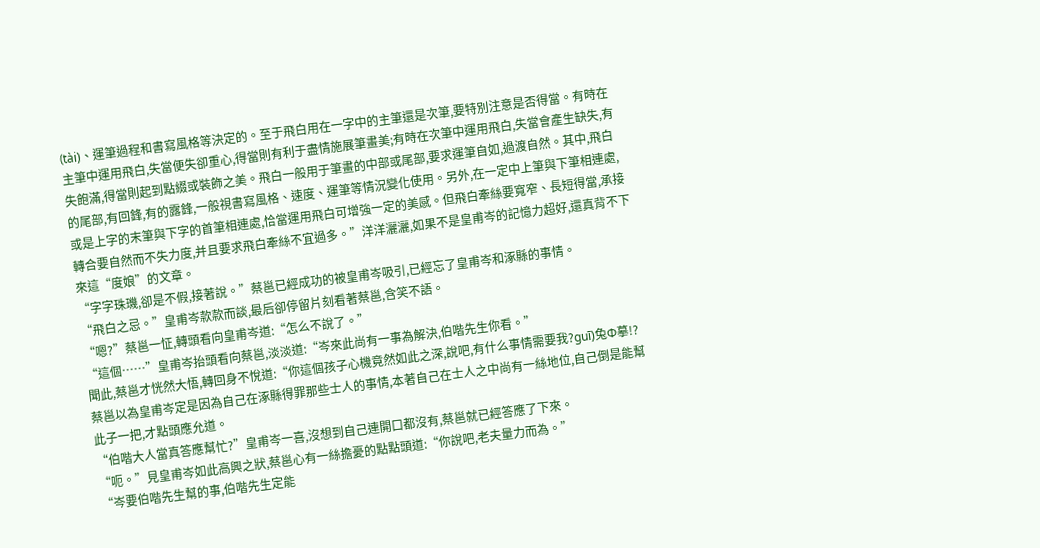(tài)、運筆過程和書寫風格等決定的。至于飛白用在一字中的主筆還是次筆,要特別注意是否得當。有時在主筆中運用飛白,失當便失卻重心,得當則有利于盡情施展筆畫美;有時在次筆中運用飛白,失當會產生缺失,有失飽滿,得當則起到點綴或裝飾之美。飛白一般用于筆畫的中部或尾部,要求運筆自如,過渡自然。其中,飛白的尾部,有回鋒,有的露鋒,一般視書寫風格、速度、運筆等情況變化使用。另外,在一定中上筆與下筆相連處,或是上字的末筆與下字的首筆相連處,恰當運用飛白可增強一定的美感。但飛白牽絲要寬窄、長短得當,承接轉合要自然而不失力度,并且要求飛白牽絲不宜過多。”洋洋灑灑,如果不是皇甫岑的記憶力超好,還真背不下來這“度娘”的文章。
“字字珠璣,卻是不假,接著說。”蔡邕已經成功的被皇甫岑吸引,已經忘了皇甫岑和涿縣的事情。
“飛白之忌。”皇甫岑款款而談,最后卻停留片刻看著蔡邕,含笑不語。
“嗯?”蔡邕一怔,轉頭看向皇甫岑道:“怎么不說了。”
“這個……”皇甫岑抬頭看向蔡邕,淡淡道:“岑來此尚有一事為解決,伯喈先生你看。”
聞此,蔡邕才恍然大悟,轉回身不悅道:“你這個孩子心機竟然如此之深,說吧,有什么事情需要我?guī)兔Φ摹!?
蔡邕以為皇甫岑定是因為自己在涿縣得罪那些士人的事情,本著自己在士人之中尚有一絲地位,自己倒是能幫此子一把,才點頭應允道。
“伯喈大人當真答應幫忙?”皇甫岑一喜,沒想到自己連開口都沒有,蔡邕就已經答應了下來。
“呃。”見皇甫岑如此高興之狀,蔡邕心有一絲擔憂的點點頭道:“你說吧,老夫量力而為。”
“岑要伯喈先生幫的事,伯喈先生定能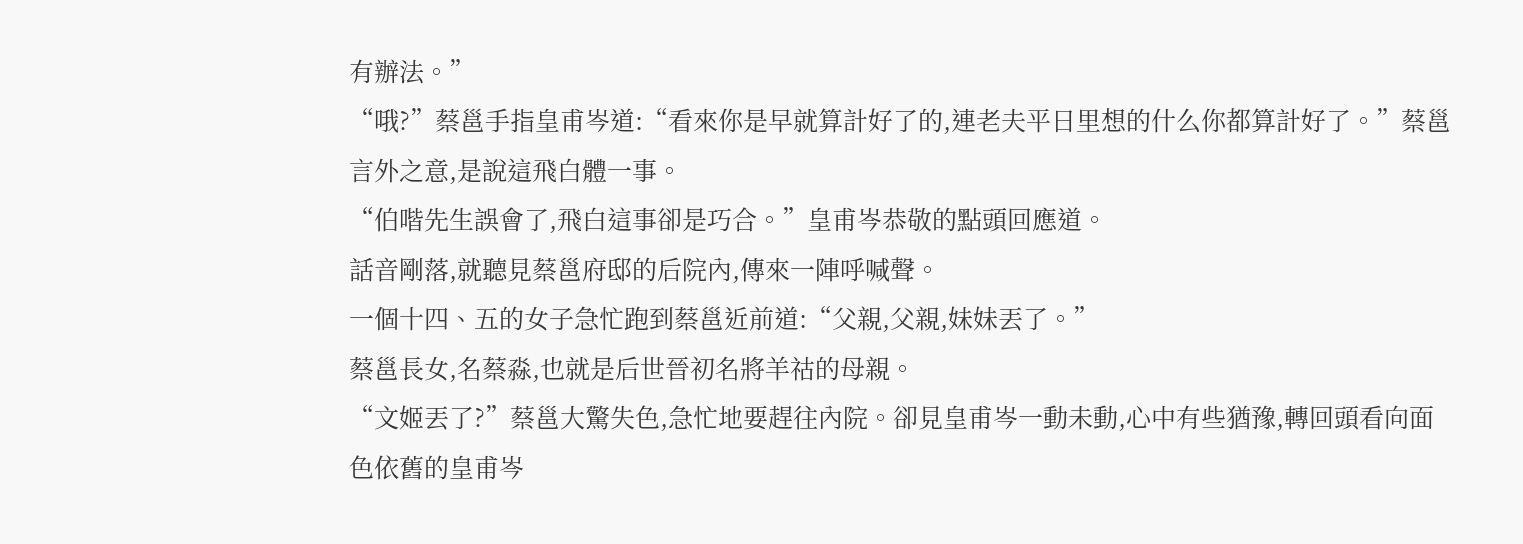有辦法。”
“哦?”蔡邕手指皇甫岑道:“看來你是早就算計好了的,連老夫平日里想的什么你都算計好了。”蔡邕言外之意,是說這飛白體一事。
“伯喈先生誤會了,飛白這事卻是巧合。”皇甫岑恭敬的點頭回應道。
話音剛落,就聽見蔡邕府邸的后院內,傳來一陣呼喊聲。
一個十四、五的女子急忙跑到蔡邕近前道:“父親,父親,妹妹丟了。”
蔡邕長女,名蔡淼,也就是后世晉初名將羊祜的母親。
“文姬丟了?”蔡邕大驚失色,急忙地要趕往內院。卻見皇甫岑一動未動,心中有些猶豫,轉回頭看向面色依舊的皇甫岑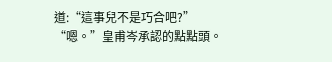道:“這事兒不是巧合吧?”
“嗯。”皇甫岑承認的點點頭。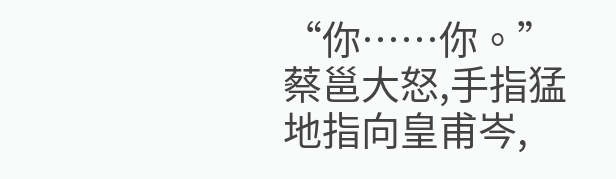“你……你。”蔡邕大怒,手指猛地指向皇甫岑,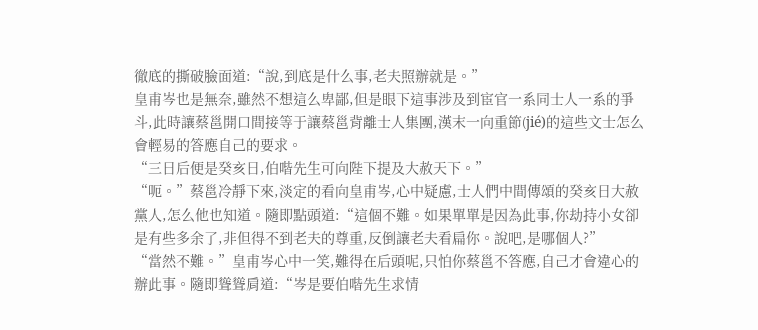徹底的撕破臉面道:“說,到底是什么事,老夫照辦就是。”
皇甫岑也是無奈,雖然不想這么卑鄙,但是眼下這事涉及到宦官一系同士人一系的爭斗,此時讓蔡邕開口間接等于讓蔡邕背離士人集團,漢末一向重節(jié)的這些文士怎么會輕易的答應自己的要求。
“三日后便是癸亥日,伯喈先生可向陛下提及大赦天下。”
“呃。”蔡邕冷靜下來,淡定的看向皇甫岑,心中疑慮,士人們中間傳頌的癸亥日大赦黨人,怎么他也知道。隨即點頭道:“這個不難。如果單單是因為此事,你劫持小女卻是有些多余了,非但得不到老夫的尊重,反倒讓老夫看扁你。說吧,是哪個人?”
“當然不難。”皇甫岑心中一笑,難得在后頭呢,只怕你蔡邕不答應,自己才會違心的辦此事。隨即聳聳肩道:“岑是要伯喈先生求情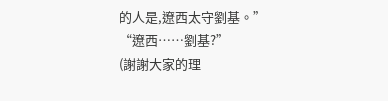的人是,遼西太守劉基。”
“遼西……劉基?”
(謝謝大家的理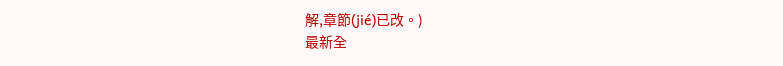解,章節(jié)已改。)
最新全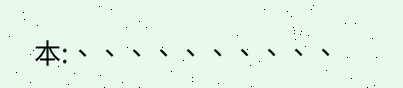本:、、、、、、、、、、